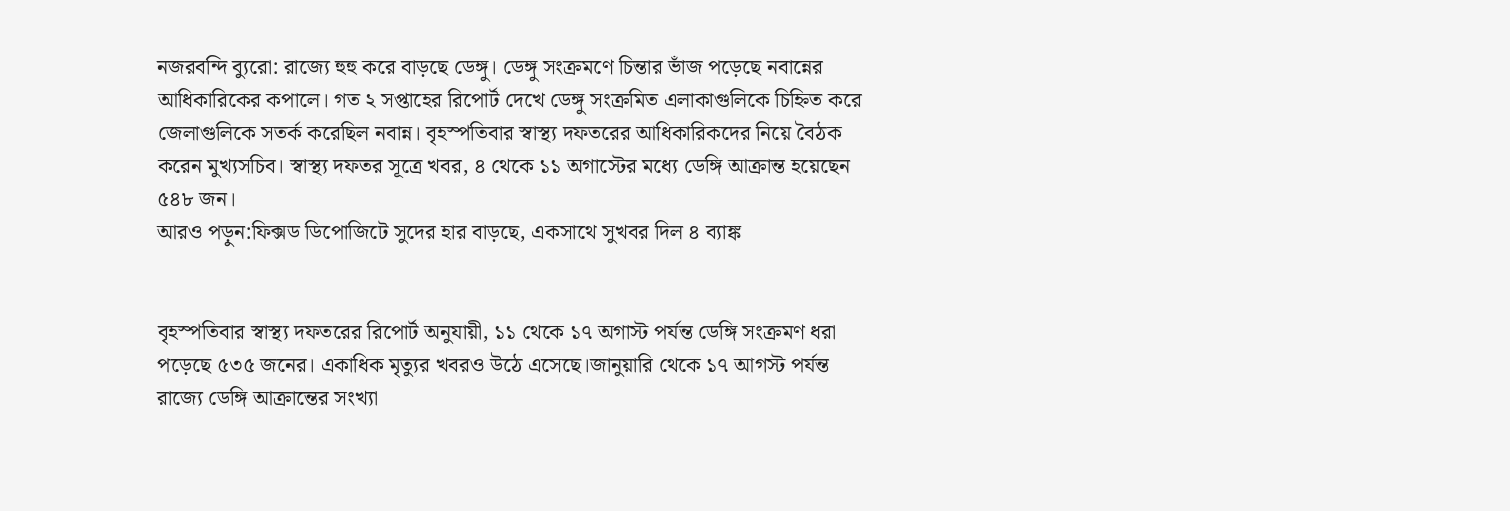নজরবন্দি ব্যুরো: রাজ্যে হুহু করে বাড়ছে ডেঙ্গু। ডেঙ্গু সংক্রমণে চিন্তার ভাঁজ পড়েছে নবান্নের আধিকারিকের কপালে। গত ২ সপ্তাহের রিপোর্ট দেখে ডেঙ্গু সংক্রমিত এলাকাগুলিকে চিহ্নিত করে জেলাগুলিকে সতর্ক করেছিল নবান্ন। বৃহস্পতিবার স্বাস্থ্য দফতরের আধিকারিকদের নিয়ে বৈঠক করেন মুখ্যসচিব। স্বাস্থ্য দফতর সূত্রে খবর, ৪ থেকে ১১ অগাস্টের মধ্যে ডেঙ্গি আক্রান্ত হয়েছেন ৫৪৮ জন।
আরও পড়ুন:ফিক্সড ডিপোজিটে সুদের হার বাড়ছে, একসাথে সুখবর দিল ৪ ব্যাঙ্ক


বৃহস্পতিবার স্বাস্থ্য দফতরের রিপোর্ট অনুযায়ী, ১১ থেকে ১৭ অগাস্ট পর্যন্ত ডেঙ্গি সংক্রমণ ধরা পড়েছে ৫৩৫ জনের। একাধিক মৃত্যুর খবরও উঠে এসেছে।জানুয়ারি থেকে ১৭ আগস্ট পর্যন্ত রাজ্যে ডেঙ্গি আক্রান্তের সংখ্যা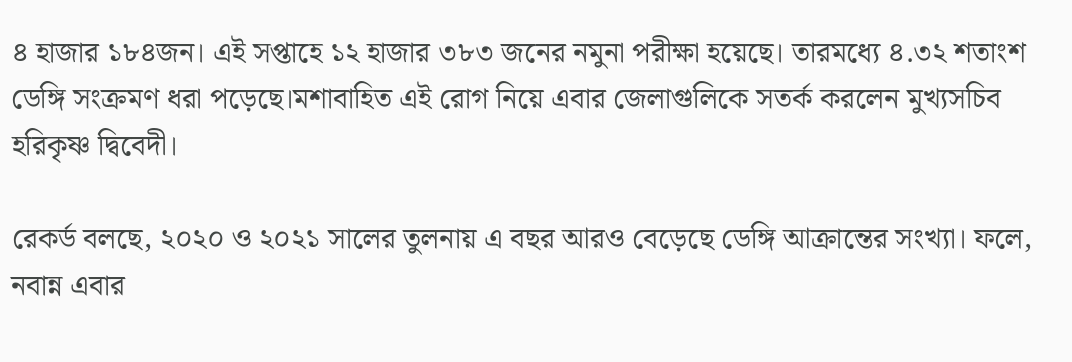৪ হাজার ১৮৪জন। এই সপ্তাহে ১২ হাজার ৩৮৩ জনের নমুনা পরীক্ষা হয়েছে। তারমধ্যে ৪.৩২ শতাংশ ডেঙ্গি সংক্রমণ ধরা পড়েছে।মশাবাহিত এই রোগ নিয়ে এবার জেলাগুলিকে সতর্ক করলেন মুখ্যসচিব হরিকৃষ্ণ দ্বিবেদী।

রেকর্ড বলছে, ২০২০ ও ২০২১ সালের তুলনায় এ বছর আরও বেড়েছে ডেঙ্গি আক্রান্তের সংখ্যা। ফলে, নবান্ন এবার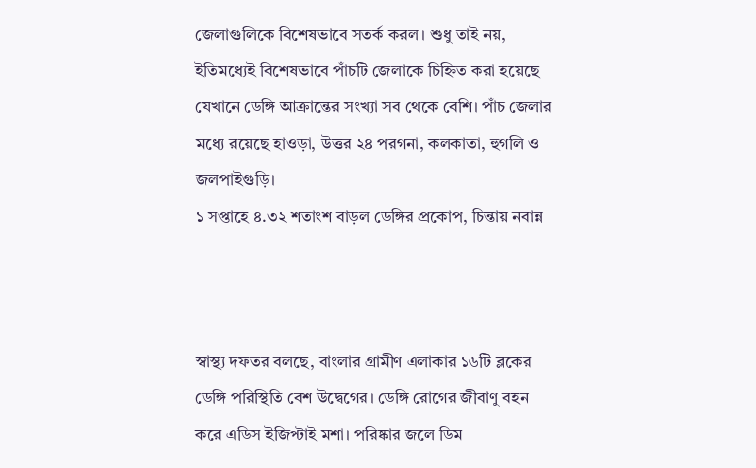জেলাগুলিকে বিশেষভাবে সতর্ক করল। শুধু তাই নয়, ইতিমধ্যেই বিশেষভাবে পাঁচটি জেলাকে চিহ্নিত করা হয়েছে যেখানে ডেঙ্গি আক্রান্তের সংখ্যা সব থেকে বেশি। পাঁচ জেলার মধ্যে রয়েছে হাওড়া, উত্তর ২৪ পরগনা, কলকাতা, হুগলি ও জলপাইগুড়ি।
১ সপ্তাহে ৪.৩২ শতাংশ বাড়ল ডেঙ্গির প্রকোপ, চিন্তায় নবান্ন



স্বাস্থ্য দফতর বলছে, বাংলার গ্রামীণ এলাকার ১৬টি ব্লকের ডেঙ্গি পরিস্থিতি বেশ উদ্বেগের। ডেঙ্গি রোগের জীবাণু বহন করে এডিস ইজিপ্টাই মশা। পরিষ্কার জলে ডিম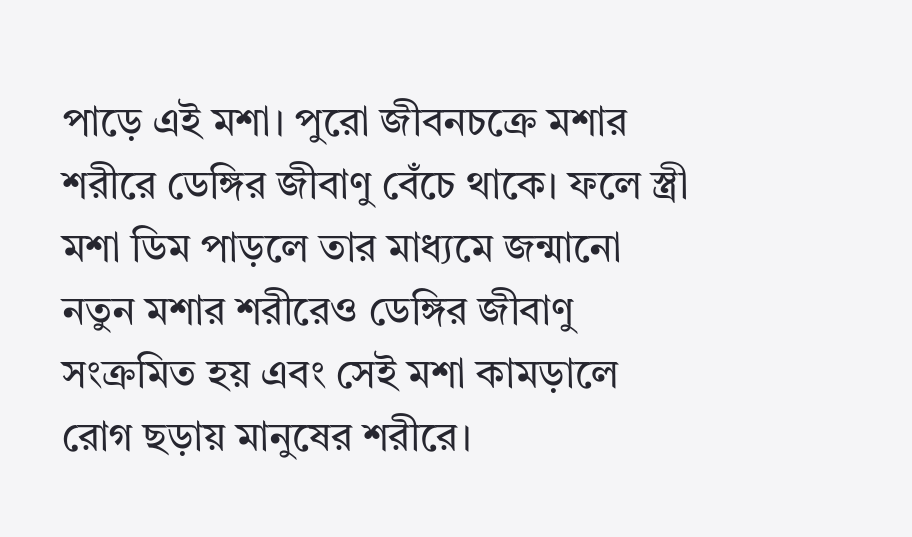পাড়ে এই মশা। পুরো জীবনচক্রে মশার শরীরে ডেঙ্গির জীবাণু বেঁচে থাকে। ফলে স্ত্রী মশা ডিম পাড়লে তার মাধ্যমে জন্মানো নতুন মশার শরীরেও ডেঙ্গির জীবাণু সংক্রমিত হয় এবং সেই মশা কামড়ালে রোগ ছড়ায় মানুষের শরীরে।